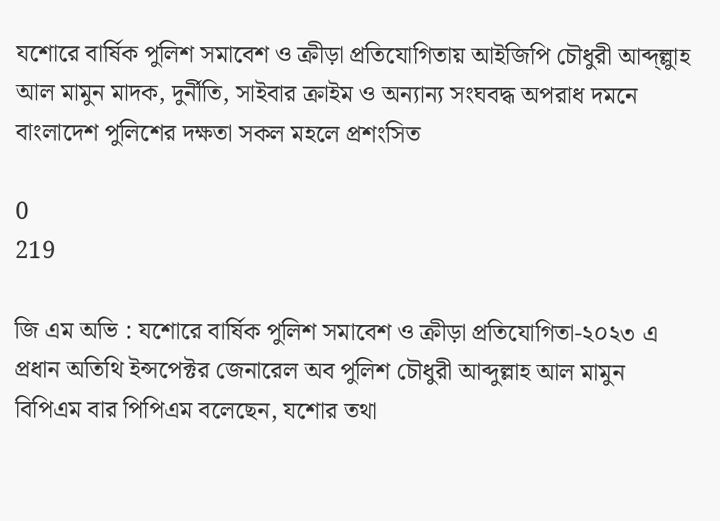যশোরে বার্ষিক পুলিশ সমাবেশ ও ক্রীড়া প্রতিযোগিতায় আইজিপি চৌধুরী আব্দ্ল্লুাহ আল মামুন মাদক, দুর্নীতি, সাইবার ক্রাইম ও অন্যান্য সংঘবদ্ধ অপরাধ দমনে বাংলাদেশ পুলিশের দক্ষতা সকল মহলে প্রশংসিত

0
219

জি এম অভি : যশোরে বার্ষিক পুলিশ সমাবেশ ও ক্রীড়া প্রতিযোগিতা-২০২৩ এ প্রধান অতিথি ইন্সপেক্টর জেনারেল অব পুলিশ চৌধুরী আব্দুল্লাহ আল মামুন বিপিএম বার পিপিএম বলেছেন, যশোর তথা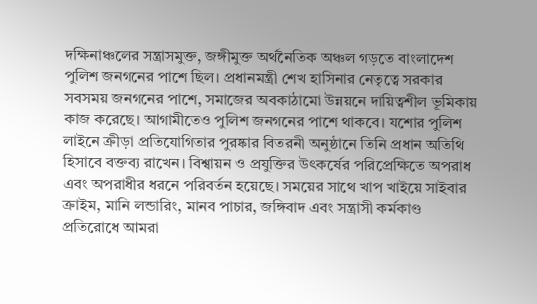দক্ষিনাঞ্চলের সন্ত্রাসমুক্ত, জঙ্গীমুক্ত অর্থনৈতিক অঞ্চল গড়তে বাংলাদেশ পুলিশ জনগনের পাশে ছিল। প্রধানমন্ত্রী শেখ হাসিনার নেতৃত্বে সরকার সবসময় জনগনের পাশে, সমাজের অবকাঠামো উন্নয়নে দায়িত্বশীল ভূমিকায় কাজ করেছে। আগামীতেও পুলিশ জনগনের পাশে থাকবে। যশোর পুলিশ লাইনে ক্রীড়া প্রতিযোগিতার পুরষ্কার বিতরনী অনুষ্ঠানে তিনি প্রধান অতিথি হিসাবে বক্তব্য রাখেন। বিশ্বায়ন ও প্রযুক্তির উৎকর্ষের পরিপ্রেক্ষিতে অপরাধ এবং অপরাধীর ধরনে পরিবর্তন হয়েছে। সময়ের সাথে খাপ খাইয়ে সাইবার ক্রাইম, মানি লন্ডারিং, মানব পাচার, জঙ্গিবাদ এবং সন্ত্রাসী কর্মকাণ্ড প্রতিরোধে আমরা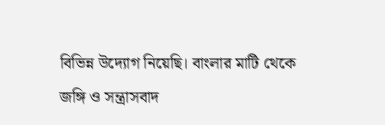বিভিন্ন উদ্যোগ নিয়েছি। বাংলার মাটি থেকে জঙ্গি ও সন্ত্রাসবাদ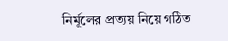নির্মূলের প্রত্যয় নিয়ে গঠিত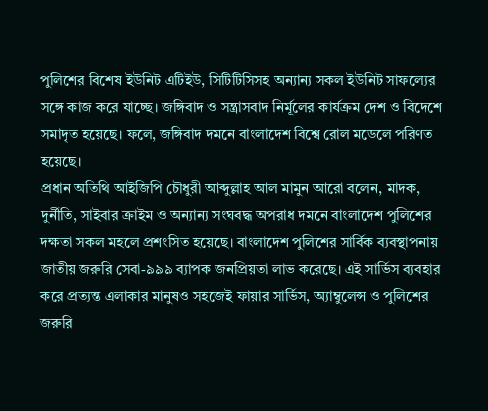পুলিশের বিশেষ ইউনিট এটিইউ, সিটিটিসিসহ অন্যান্য সকল ইউনিট সাফল্যের সঙ্গে কাজ করে যাচ্ছে। জঙ্গিবাদ ও সন্ত্রাসবাদ নির্মূলের কার্যক্রম দেশ ও বিদেশে সমাদৃত হয়েছে। ফলে, জঙ্গিবাদ দমনে বাংলাদেশ বিশ্বে রোল মডেলে পরিণত হয়েছে।
প্রধান অতিথি আইজিপি চৌধুরী আব্দুল্লাহ আল মামুন আরো বলেন, মাদক, দুর্নীতি, সাইবার ক্রাইম ও অন্যান্য সংঘবদ্ধ অপরাধ দমনে বাংলাদেশ পুলিশের দক্ষতা সকল মহলে প্রশংসিত হয়েছে। বাংলাদেশ পুলিশের সার্বিক ব্যবস্থাপনায় জাতীয় জরুরি সেবা-৯৯৯ ব্যাপক জনপ্রিয়তা লাভ করেছে। এই সার্ভিস ব্যবহার করে প্রত্যন্ত এলাকার মানুষও সহজেই ফায়ার সার্ভিস, অ্যাম্বুলেন্স ও পুলিশের জরুরি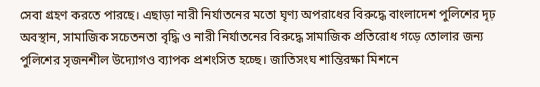সেবা গ্রহণ করতে পারছে। এছাড়া নারী নির্যাতনের মতো ঘৃণ্য অপরাধের বিরুদ্ধে বাংলাদেশ পুলিশের দৃঢ় অবস্থান, সামাজিক সচেতনতা বৃদ্ধি ও নারী নির্যাতনের বিরুদ্ধে সামাজিক প্রতিরোধ গড়ে তোলার জন্য পুলিশের সৃজনশীল উদ্যোগও ব্যাপক প্রশংসিত হচ্ছে। জাতিসংঘ শান্তিরক্ষা মিশনে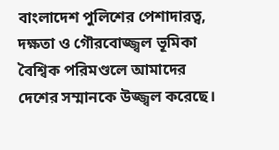বাংলাদেশ পুলিশের পেশাদারত্ব, দক্ষতা ও গৌরবোজ্জ্বল ভূমিকা বৈশ্বিক পরিমণ্ডলে আমাদের দেশের সম্মানকে উজ্জ্বল করেছে।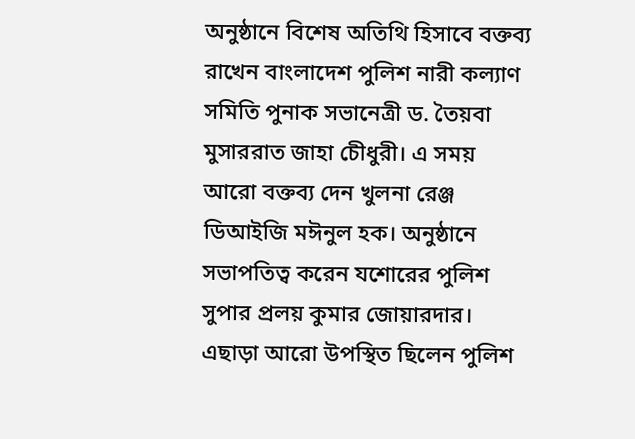অনুষ্ঠানে বিশেষ অতিথি হিসাবে বক্তব্য রাখেন বাংলাদেশ পুলিশ নারী কল্যাণ সমিতি পুনাক সভানেত্রী ড. তৈয়বা মুসাররাত জাহা চেীধুরী। এ সময় আরো বক্তব্য দেন খুলনা রেঞ্জ ডিআইজি মঈনুল হক। অনুষ্ঠানে সভাপতিত্ব করেন যশোরের পুলিশ সুপার প্রলয় কুমার জোয়ারদার। এছাড়া আরো উপস্থিত ছিলেন পুলিশ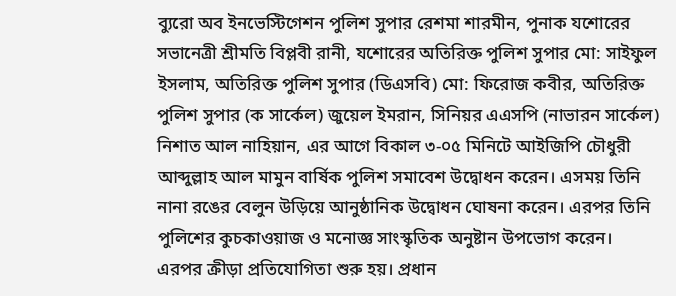ব্যুরো অব ইনভেস্টিগেশন পুলিশ সুপার রেশমা শারমীন, পুনাক যশোরের সভানেত্রী শ্রীমতি বিপ্লবী রানী, যশোরের অতিরিক্ত পুলিশ সুপার মো: সাইফুল ইসলাম, অতিরিক্ত পুলিশ সুপার (ডিএসবি) মো: ফিরোজ কবীর, অতিরিক্ত পুলিশ সুপার (ক সার্কেল) জুয়েল ইমরান, সিনিয়র এএসপি (নাভারন সার্কেল) নিশাত আল নাহিয়ান, এর আগে বিকাল ৩-০৫ মিনিটে আইজিপি চৌধুরী আব্দুল্লাহ আল মামুন বার্ষিক পুলিশ সমাবেশ উদ্বোধন করেন। এসময় তিনি নানা রঙের বেলুন উড়িয়ে আনুষ্ঠানিক উদ্বোধন ঘোষনা করেন। এরপর তিনি পুলিশের কুচকাওয়াজ ও মনোজ্ঞ সাংস্কৃতিক অনুষ্টান উপভোগ করেন। এরপর ক্রীড়া প্রতিযোগিতা শুরু হয়। প্রধান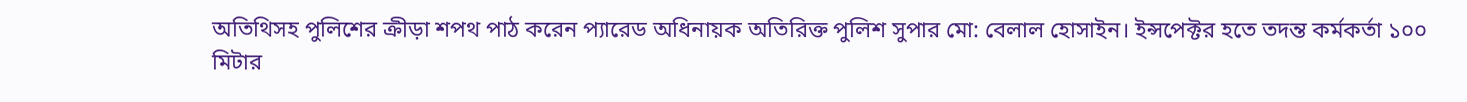অতিথিসহ পুলিশের ক্রীড়া শপথ পাঠ করেন প্যারেড অধিনায়ক অতিরিক্ত পুলিশ সুপার মো: বেলাল হোসাইন। ইন্সপেক্টর হতে তদন্ত কর্মকর্তা ১০০ মিটার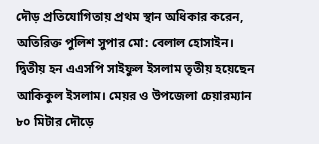দৌড় প্রতিযোগিতায় প্রথম স্থান অধিকার করেন, অতিরিক্ত পুলিশ সুপার মো: বেলাল হোসাইন। দ্বিতীয় হন এএসপি সাইফুল ইসলাম তৃতীয় হয়েছেন আকিকুল ইসলাম। মেয়র ও উপজেলা চেয়ারম্যান ৮০ মিটার দৌড়ে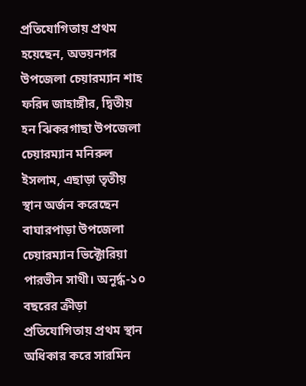প্রতিযোগিতায় প্রথম হয়েছেন, অভয়নগর উপজেলা চেয়ারম্যান শাহ ফরিদ জাহাঙ্গীর, দ্বিতীয় হন ঝিকরগাছা উপজেলা চেয়ারম্যান মনিরুল ইসলাম, এছাড়া তৃতীয় স্থান অর্জন করেছেন বাঘারপাড়া উপজেলা চেয়ারম্যান ভিক্টোরিয়া পারভীন সাথী। অনূর্দ্ধ-১০ বছরের ক্রীড়া প্রতিযোগিতায় প্রথম স্থান অধিকার করে সারমিন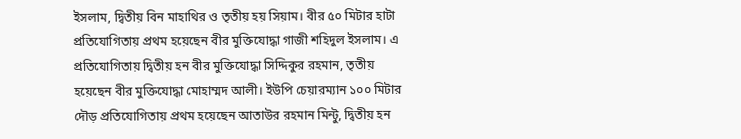ইসলাম, দ্বিতীয় বিন মাহাথির ও তৃতীয় হয় সিয়াম। বীর ৫০ মিটার হাটা প্রতিযোগিতায় প্রথম হয়েছেন বীর মুক্তিযোদ্ধা গাজী শহিদুল ইসলাম। এ প্রতিযোগিতায় দ্বিতীয় হন বীর মুক্তিযোদ্ধা সিদ্দিকুর রহমান, তৃতীয় হয়েছেন বীর মুক্তিযোদ্ধা মোহাম্মদ আলী। ইউপি চেয়ারম্যান ১০০ মিটার দৌড় প্রতিযোগিতায় প্রথম হয়েছেন আতাউর রহমান মিন্টু, দ্বিতীয় হন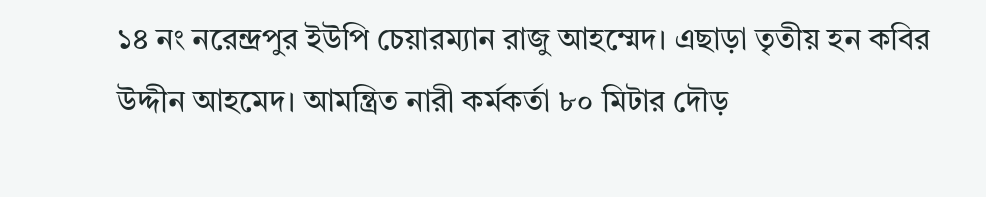১৪ নং নরেন্দ্রপুর ইউপি চেয়ারম্যান রাজু আহম্মেদ। এছাড়া তৃতীয় হন কবির উদ্দীন আহমেদ। আমন্ত্রিত নারী কর্মকর্তা ৮০ মিটার দৌড়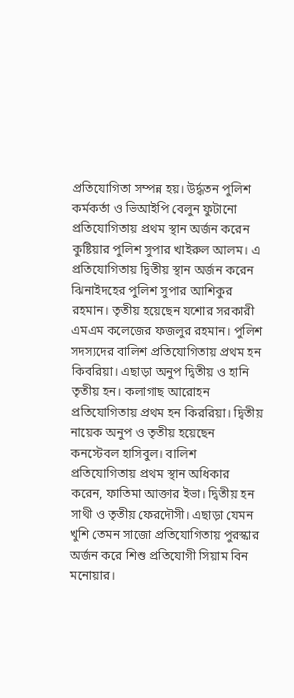প্রতিযোগিতা সম্পন্ন হয়। উর্দ্ধতন পুলিশ কর্মকর্তা ও ভিআইপি বেলুন ফুটানো প্রতিযোগিতায় প্রথম স্থান অর্জন করেন কুষ্টিয়ার পুলিশ সুপার খাইরুল আলম। এ প্রতিযোগিতায় দ্বিতীয় স্থান অর্জন করেন ঝিনাইদহের পুলিশ সুপার আশিকুর রহমান। তৃতীয় হয়েছেন যশোর সরকারী এমএম কলেজের ফজলুর রহমান। পুলিশ সদস্যদের বালিশ প্রতিযোগিতায় প্রথম হন কিবরিয়া। এছাড়া অনুপ দ্বিতীয় ও হানি তৃতীয় হন। কলাগাছ আরোহন প্রতিযোগিতায় প্রথম হন কিররিয়া। দ্বিতীয় নায়েক অনুপ ও তৃতীয় হয়েছেন কনস্টেবল হাসিবুল। বালিশ প্রতিযোগিতায় প্রথম স্থান অধিকার করেন, ফাতিমা আক্তার ইভা। দ্বিতীয় হন সাথী ও তৃতীয় ফেরদৌসী। এছাড়া যেমন খুশি তেমন সাজো প্রতিযোগিতায় পুরস্কার অর্জন করে শিশু প্রতিযোগী সিয়াম বিন মনোয়ার।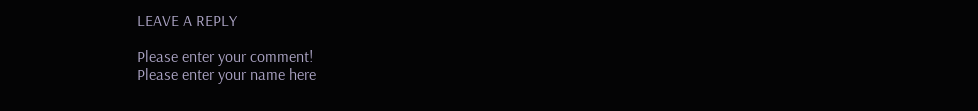LEAVE A REPLY

Please enter your comment!
Please enter your name here